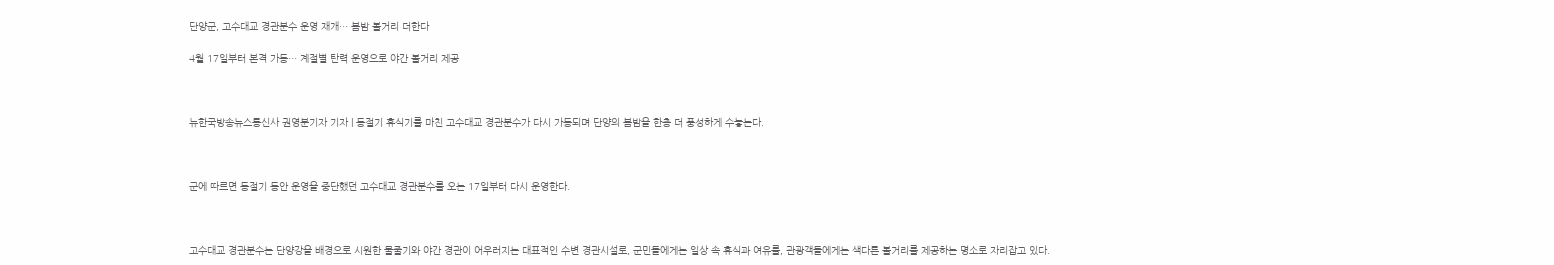단양군, 고수대교 경관분수 운영 재개… 봄밤 볼거리 더한다

4월 17일부터 본격 가동… 계절별 탄력 운영으로 야간 볼거리 제공



뉴한국방송뉴스통신사 권영분기자 기자 | 동절기 휴식기를 마친 고수대교 경관분수가 다시 가동되며 단양의 봄밤을 한층 더 풍성하게 수놓는다.



군에 따르면 동절기 동안 운영을 중단했던 고수대교 경관분수를 오는 17일부터 다시 운영한다.



고수대교 경관분수는 단양강을 배경으로 시원한 물줄기와 야간 경관이 어우러지는 대표적인 수변 경관시설로, 군민들에게는 일상 속 휴식과 여유를, 관광객들에게는 색다른 볼거리를 제공하는 명소로 자리잡고 있다.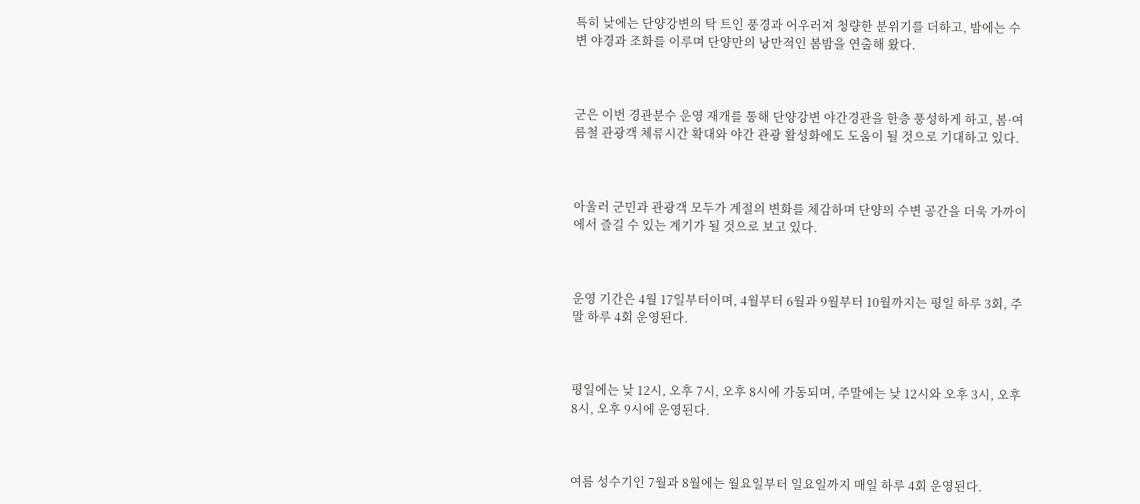특히 낮에는 단양강변의 탁 트인 풍경과 어우러져 청량한 분위기를 더하고, 밤에는 수변 야경과 조화를 이루며 단양만의 낭만적인 봄밤을 연출해 왔다.



군은 이번 경관분수 운영 재개를 통해 단양강변 야간경관을 한층 풍성하게 하고, 봄·여름철 관광객 체류시간 확대와 야간 관광 활성화에도 도움이 될 것으로 기대하고 있다.



아울러 군민과 관광객 모두가 계절의 변화를 체감하며 단양의 수변 공간을 더욱 가까이에서 즐길 수 있는 계기가 될 것으로 보고 있다.



운영 기간은 4월 17일부터이며, 4월부터 6월과 9월부터 10월까지는 평일 하루 3회, 주말 하루 4회 운영된다.



평일에는 낮 12시, 오후 7시, 오후 8시에 가동되며, 주말에는 낮 12시와 오후 3시, 오후 8시, 오후 9시에 운영된다.



여름 성수기인 7월과 8월에는 월요일부터 일요일까지 매일 하루 4회 운영된다.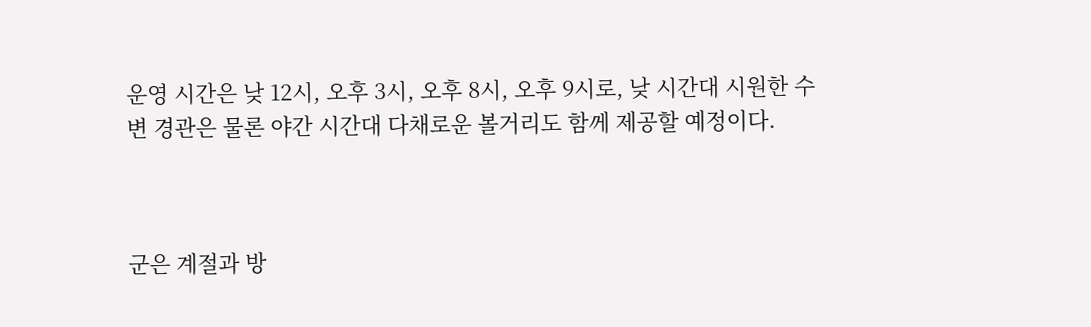운영 시간은 낮 12시, 오후 3시, 오후 8시, 오후 9시로, 낮 시간대 시원한 수변 경관은 물론 야간 시간대 다채로운 볼거리도 함께 제공할 예정이다.



군은 계절과 방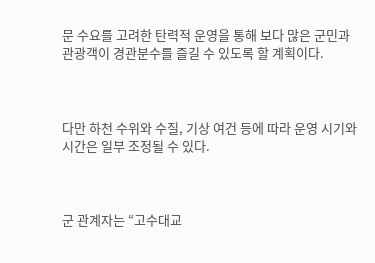문 수요를 고려한 탄력적 운영을 통해 보다 많은 군민과 관광객이 경관분수를 즐길 수 있도록 할 계획이다.



다만 하천 수위와 수질, 기상 여건 등에 따라 운영 시기와 시간은 일부 조정될 수 있다.



군 관계자는 “고수대교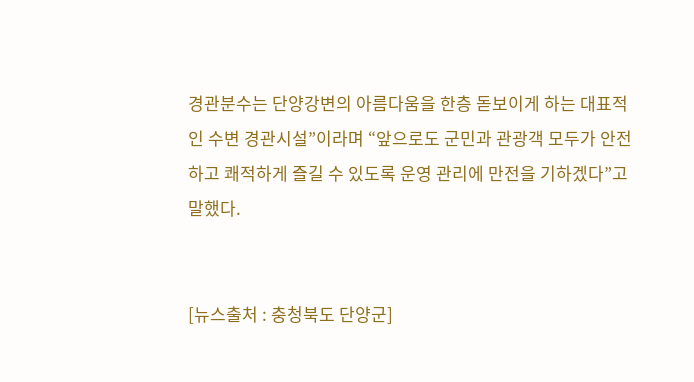경관분수는 단양강변의 아름다움을 한층 돋보이게 하는 대표적인 수변 경관시설”이라며 “앞으로도 군민과 관광객 모두가 안전하고 쾌적하게 즐길 수 있도록 운영 관리에 만전을 기하겠다”고 말했다.


[뉴스출처 : 충청북도 단양군]